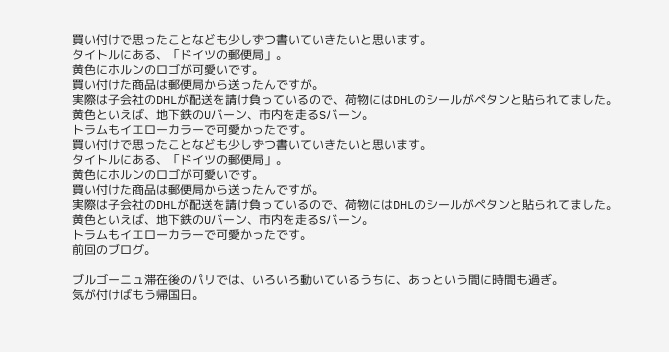買い付けで思ったことなども少しずつ書いていきたいと思います。
タイトルにある、「ドイツの郵便局」。
黄色にホルンのロゴが可愛いです。
買い付けた商品は郵便局から送ったんですが。
実際は子会社のDHLが配送を請け負っているので、荷物にはDHLのシールがペタンと貼られてました。
黄色といえば、地下鉄のUバーン、市内を走るSバーン。
トラムもイエローカラーで可愛かったです。
買い付けで思ったことなども少しずつ書いていきたいと思います。
タイトルにある、「ドイツの郵便局」。
黄色にホルンのロゴが可愛いです。
買い付けた商品は郵便局から送ったんですが。
実際は子会社のDHLが配送を請け負っているので、荷物にはDHLのシールがペタンと貼られてました。
黄色といえば、地下鉄のUバーン、市内を走るSバーン。
トラムもイエローカラーで可愛かったです。
前回のブログ。

ブルゴーニュ滞在後のパリでは、いろいろ動いているうちに、あっという間に時間も過ぎ。
気が付けばもう帰国日。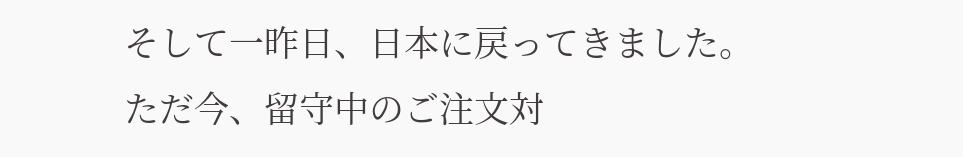そして一昨日、日本に戻ってきました。
ただ今、留守中のご注文対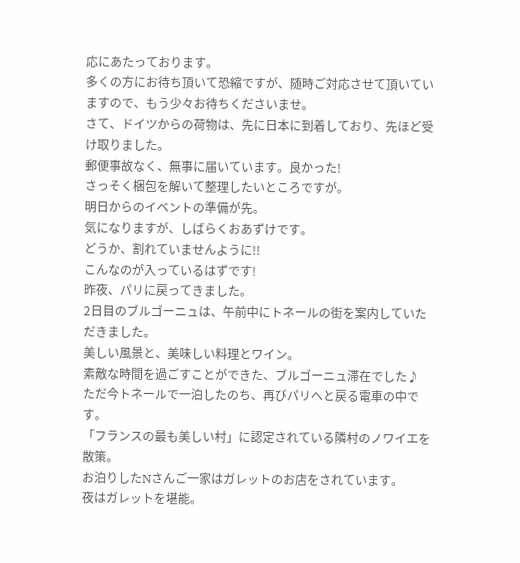応にあたっております。
多くの方にお待ち頂いて恐縮ですが、随時ご対応させて頂いていますので、もう少々お待ちくださいませ。
さて、ドイツからの荷物は、先に日本に到着しており、先ほど受け取りました。
郵便事故なく、無事に届いています。良かった!
さっそく梱包を解いて整理したいところですが。
明日からのイベントの準備が先。
気になりますが、しばらくおあずけです。
どうか、割れていませんように!!
こんなのが入っているはずです!
昨夜、パリに戻ってきました。
2日目のブルゴーニュは、午前中にトネールの街を案内していただきました。
美しい風景と、美味しい料理とワイン。
素敵な時間を過ごすことができた、ブルゴーニュ滞在でした♪
ただ今トネールで一泊したのち、再びパリへと戻る電車の中です。
「フランスの最も美しい村」に認定されている隣村のノワイエを散策。
お泊りしたNさんご一家はガレットのお店をされています。
夜はガレットを堪能。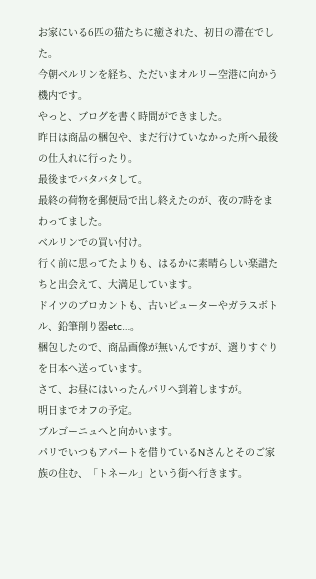お家にいる6匹の猫たちに癒された、初日の滞在でした。
今朝ベルリンを経ち、ただいまオルリー空港に向かう機内です。
やっと、ブログを書く時間ができました。
昨日は商品の梱包や、まだ行けていなかった所へ最後の仕入れに行ったり。
最後までバタバタして。
最終の荷物を郵便局で出し終えたのが、夜の7時をまわってました。
ベルリンでの買い付け。
行く前に思ってたよりも、はるかに素晴らしい楽譜たちと出会えて、大満足しています。
ドイツのブロカントも、古いピューターやガラスボトル、鉛筆削り器etc…。
梱包したので、商品画像が無いんですが、選りすぐりを日本へ送っています。
さて、お昼にはいったんパリへ到着しますが。
明日までオフの予定。
ブルゴーニュへと向かいます。
パリでいつもアパートを借りているNさんとそのご家族の住む、「トネール」という街へ行きます。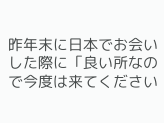昨年末に日本でお会いした際に「良い所なので今度は来てください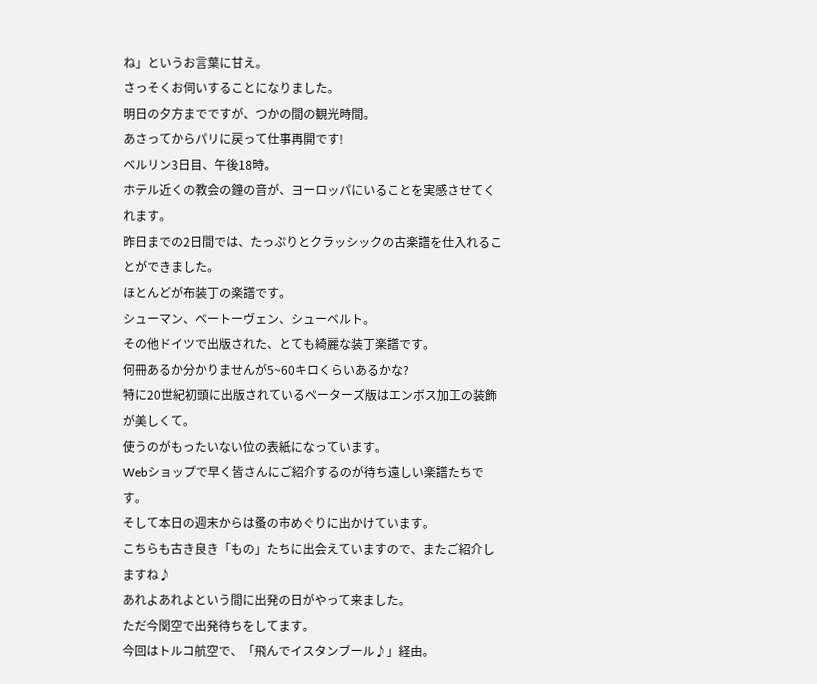ね」というお言葉に甘え。
さっそくお伺いすることになりました。
明日の夕方までですが、つかの間の観光時間。
あさってからパリに戻って仕事再開です!
ベルリン3日目、午後18時。
ホテル近くの教会の鐘の音が、ヨーロッパにいることを実感させてくれます。
昨日までの2日間では、たっぷりとクラッシックの古楽譜を仕入れることができました。
ほとんどが布装丁の楽譜です。
シューマン、ベートーヴェン、シューベルト。
その他ドイツで出版された、とても綺麗な装丁楽譜です。
何冊あるか分かりませんが5~60キロくらいあるかな?
特に20世紀初頭に出版されているペーターズ版はエンボス加工の装飾が美しくて。
使うのがもったいない位の表紙になっています。
Webショップで早く皆さんにご紹介するのが待ち遠しい楽譜たちです。
そして本日の週末からは蚤の市めぐりに出かけています。
こちらも古き良き「もの」たちに出会えていますので、またご紹介しますね♪
あれよあれよという間に出発の日がやって来ました。
ただ今関空で出発待ちをしてます。
今回はトルコ航空で、「飛んでイスタンブール♪」経由。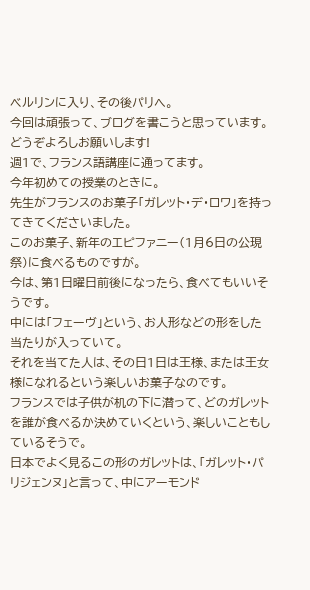ベルリンに入り、その後パリへ。
今回は頑張って、ブログを書こうと思っています。
どうぞよろしお願いします!
週1で、フランス語講座に通ってます。
今年初めての授業のときに。
先生がフランスのお菓子「ガレット・デ・ロワ」を持ってきてくださいました。
このお菓子、新年のエピファニー(1月6日の公現祭)に食べるものですが。
今は、第1日曜日前後になったら、食べてもいいそうです。
中には「フェーヴ」という、お人形などの形をした当たりが入っていて。
それを当てた人は、その日1日は王様、または王女様になれるという楽しいお菓子なのです。
フランスでは子供が机の下に潜って、どのガレットを誰が食べるか決めていくという、楽しいこともしているそうで。
日本でよく見るこの形のガレットは、「ガレット・パリジェンヌ」と言って、中にアーモンド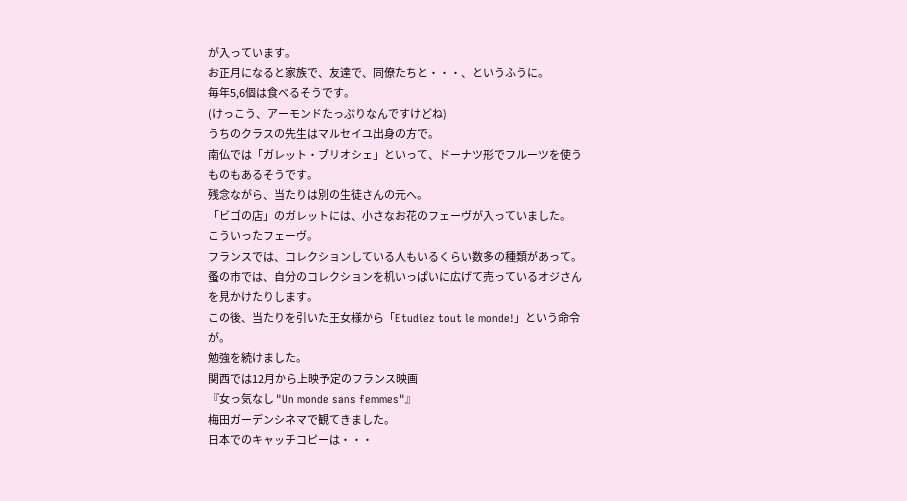が入っています。
お正月になると家族で、友達で、同僚たちと・・・、というふうに。
毎年5,6個は食べるそうです。
(けっこう、アーモンドたっぷりなんですけどね)
うちのクラスの先生はマルセイユ出身の方で。
南仏では「ガレット・ブリオシェ」といって、ドーナツ形でフルーツを使うものもあるそうです。
残念ながら、当たりは別の生徒さんの元へ。
「ビゴの店」のガレットには、小さなお花のフェーヴが入っていました。
こういったフェーヴ。
フランスでは、コレクションしている人もいるくらい数多の種類があって。
蚤の市では、自分のコレクションを机いっぱいに広げて売っているオジさんを見かけたりします。
この後、当たりを引いた王女様から「Etudiez tout le monde!」という命令が。
勉強を続けました。
関西では12月から上映予定のフランス映画
『女っ気なし "Un monde sans femmes"』
梅田ガーデンシネマで観てきました。
日本でのキャッチコピーは・・・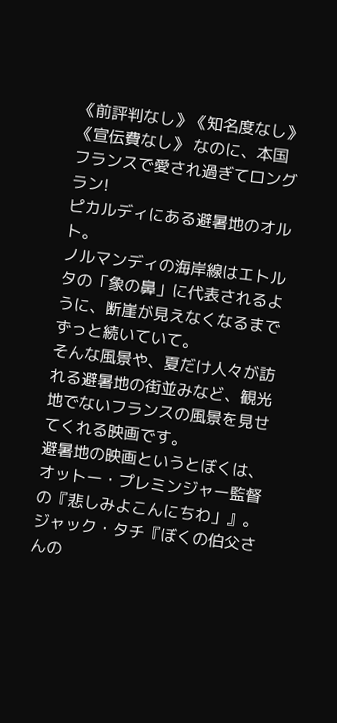《前評判なし》《知名度なし》《宣伝費なし》 なのに、本国フランスで愛され過ぎてロングラン!
ピカルディにある避暑地のオルト。
ノルマンディの海岸線はエトルタの「象の鼻」に代表されるように、断崖が見えなくなるまでずっと続いていて。
そんな風景や、夏だけ人々が訪れる避暑地の街並みなど、観光地でないフランスの風景を見せてくれる映画です。
避暑地の映画というとぼくは、オットー・プレミンジャー監督の『悲しみよこんにちわ」』。
ジャック・タチ『ぼくの伯父さんの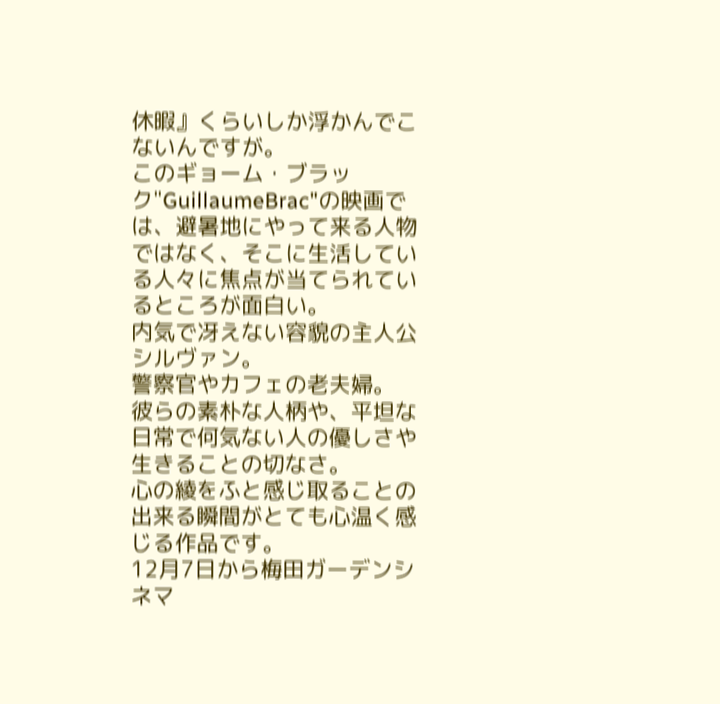休暇』くらいしか浮かんでこないんですが。
このギョーム・ブラック"GuillaumeBrac"の映画では、避暑地にやって来る人物ではなく、そこに生活している人々に焦点が当てられているところが面白い。
内気で冴えない容貌の主人公シルヴァン。
警察官やカフェの老夫婦。
彼らの素朴な人柄や、平坦な日常で何気ない人の優しさや生きることの切なさ。
心の綾をふと感じ取ることの出来る瞬間がとても心温く感じる作品です。
12月7日から梅田ガーデンシネマ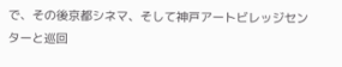で、その後京都シネマ、そして神戸アートビレッジセンターと巡回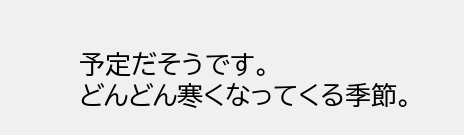予定だそうです。
どんどん寒くなってくる季節。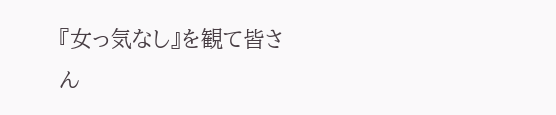『女っ気なし』を観て皆さん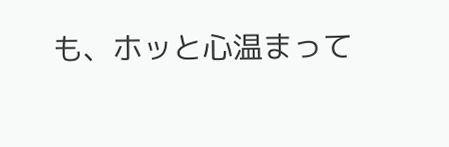も、ホッと心温まって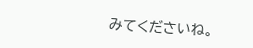みてくださいね。